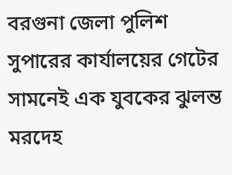বরগুনা জেলা পুলিশ সুপারের কার্যালয়ের গেটের সামনেই এক যুবকের ঝুলন্ত মরদেহ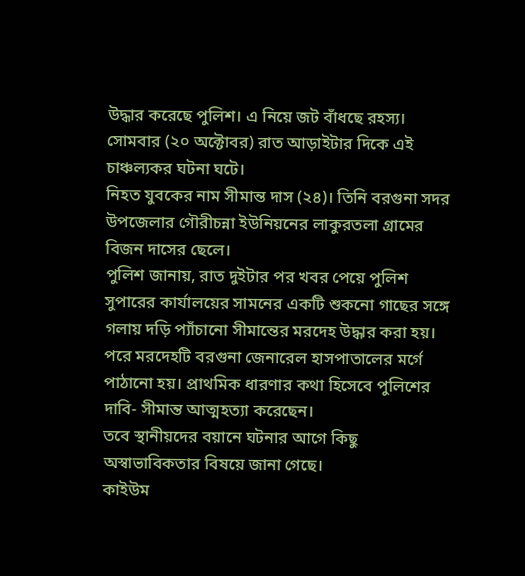উদ্ধার করেছে পুলিশ। এ নিয়ে জট বাঁধছে রহস্য।
সোমবার (২০ অক্টোবর) রাত আড়াইটার দিকে এই চাঞ্চল্যকর ঘটনা ঘটে।
নিহত যুবকের নাম সীমান্ত দাস (২৪)। তিনি বরগুনা সদর উপজেলার গৌরীচন্না ইউনিয়নের লাকুরতলা গ্রামের বিজন দাসের ছেলে।
পুলিশ জানায়, রাত দুইটার পর খবর পেয়ে পুলিশ সুপারের কার্যালয়ের সামনের একটি শুকনো গাছের সঙ্গে গলায় দড়ি প্যাঁচানো সীমান্তের মরদেহ উদ্ধার করা হয়। পরে মরদেহটি বরগুনা জেনারেল হাসপাতালের মর্গে পাঠানো হয়। প্রাথমিক ধারণার কথা হিসেবে পুলিশের দাবি- সীমান্ত আত্মহত্যা করেছেন।
তবে স্থানীয়দের বয়ানে ঘটনার আগে কিছু অস্বাভাবিকতার বিষয়ে জানা গেছে।
কাইউম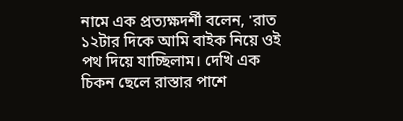নামে এক প্রত্যক্ষদর্শী বলেন, 'রাত ১২টার দিকে আমি বাইক নিয়ে ওই পথ দিয়ে যাচ্ছিলাম। দেখি এক চিকন ছেলে রাস্তার পাশে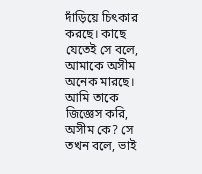দাঁড়িয়ে চিৎকার করছে। কাছে যেতেই সে বলে, আমাকে অসীম অনেক মারছে। আমি তাকে জিজ্ঞেস করি, অসীম কে? সে তখন বলে, ভাই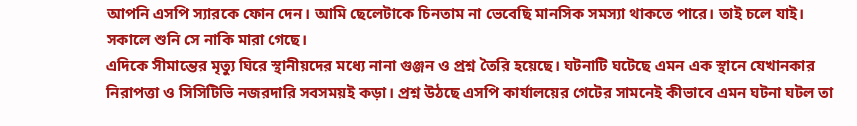আপনি এসপি স্যারকে ফোন দেন। আমি ছেলেটাকে চিনতাম না ভেবেছি মানসিক সমস্যা থাকতে পারে। তাই চলে যাই। সকালে শুনি সে নাকি মারা গেছে।
এদিকে সীমান্তের মৃত্যু ঘিরে স্থানীয়দের মধ্যে নানা গুঞ্জন ও প্রশ্ন তৈরি হয়েছে। ঘটনাটি ঘটেছে এমন এক স্থানে যেখানকার নিরাপত্তা ও সিসিটিভি নজরদারি সবসময়ই কড়া। প্রশ্ন উঠছে এসপি কার্যালয়ের গেটের সামনেই কীভাবে এমন ঘটনা ঘটল তা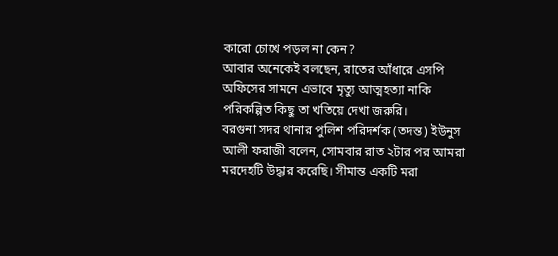কারো চোখে পড়ল না কেন?
আবার অনেকেই বলছেন, রাতের আঁধারে এসপি অফিসের সামনে এভাবে মৃত্যু আত্মহত্যা নাকি পরিকল্পিত কিছু তা খতিয়ে দেখা জরুরি।
বরগুনা সদর থানার পুলিশ পরিদর্শক (তদন্ত) ইউনুস আলী ফরাজী বলেন, সোমবার রাত ২টার পর আমরা মরদেহটি উদ্ধার করেছি। সীমান্ত একটি মরা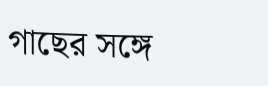গাছের সঙ্গে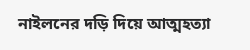নাইলনের দড়ি দিয়ে আত্মহত্যা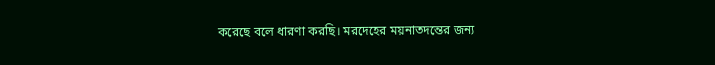করেছে বলে ধারণা করছি। মরদেহের ময়নাতদন্তের জন্য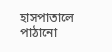হাসপাতালে পাঠানো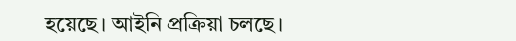হয়েছে। আইনি প্রক্রিয়া চলছে।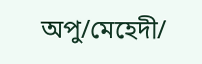অপু/মেহেদী/